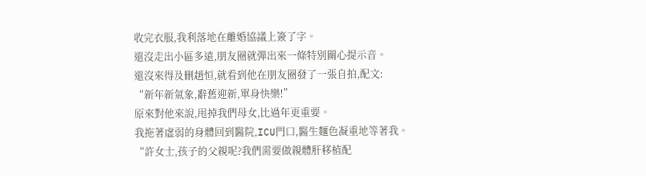收完衣服,我利落地在離婚協議上簽了字。
還沒走出小區多遠,朋友圈就彈出來一條特別關心提示音。
還沒來得及刪趙恒,就看到他在朋友圈發了一張自拍,配文:
“新年新氣象,辭舊迎新,單身快樂!”
原來對他來說,甩掉我們母女,比過年更重要。
我拖著虛弱的身體回到醫院,ICU門口,醫生麵色凝重地等著我。
“許女士,孩子的父親呢?我們需要做親體肝移植配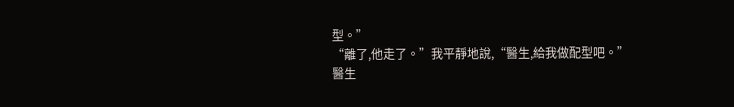型。”
“離了,他走了。”我平靜地說,“醫生,給我做配型吧。”
醫生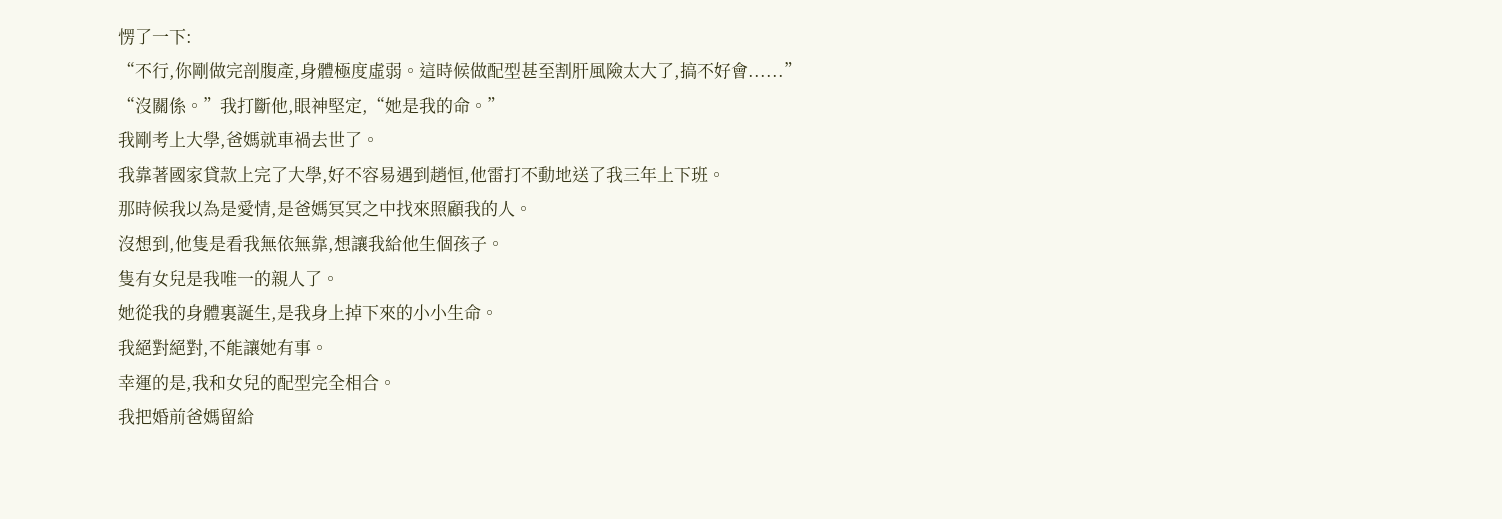愣了一下:
“不行,你剛做完剖腹產,身體極度虛弱。這時候做配型甚至割肝風險太大了,搞不好會......”
“沒關係。”我打斷他,眼神堅定,“她是我的命。”
我剛考上大學,爸媽就車禍去世了。
我靠著國家貸款上完了大學,好不容易遇到趙恒,他雷打不動地送了我三年上下班。
那時候我以為是愛情,是爸媽冥冥之中找來照顧我的人。
沒想到,他隻是看我無依無靠,想讓我給他生個孩子。
隻有女兒是我唯一的親人了。
她從我的身體裏誕生,是我身上掉下來的小小生命。
我絕對絕對,不能讓她有事。
幸運的是,我和女兒的配型完全相合。
我把婚前爸媽留給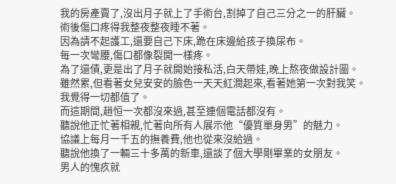我的房產賣了,沒出月子就上了手術台,割掉了自己三分之一的肝臟。
術後傷口疼得我整夜整夜睡不著。
因為請不起護工,還要自己下床,跪在床邊給孩子換尿布。
每一次彎腰,傷口都像裂開一樣疼。
為了還債,更是出了月子就開始接私活,白天帶娃,晚上熬夜做設計圖。
雖然累,但看著女兒安安的臉色一天天紅潤起來,看著她第一次對我笑。
我覺得一切都值了。
而這期間,趙恒一次都沒來過,甚至連個電話都沒有。
聽說他正忙著相親,忙著向所有人展示他“優質單身男”的魅力。
協議上每月一千五的撫養費,他也從來沒給過。
聽說他換了一輛三十多萬的新車,還談了個大學剛畢業的女朋友。
男人的愧疚就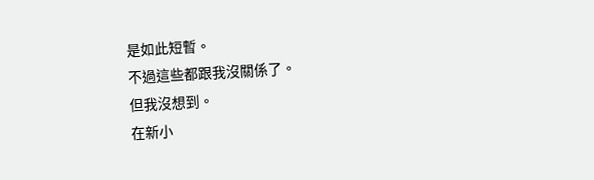是如此短暫。
不過這些都跟我沒關係了。
但我沒想到。
在新小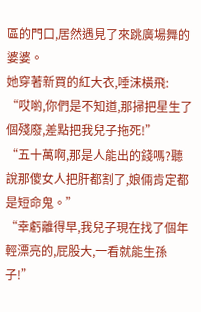區的門口,居然遇見了來跳廣場舞的婆婆。
她穿著新買的紅大衣,唾沫橫飛:
“哎喲,你們是不知道,那掃把星生了個殘廢,差點把我兒子拖死!”
“五十萬啊,那是人能出的錢嗎?聽說那傻女人把肝都割了,娘倆肯定都是短命鬼。”
“幸虧離得早,我兒子現在找了個年輕漂亮的,屁股大,一看就能生孫子!”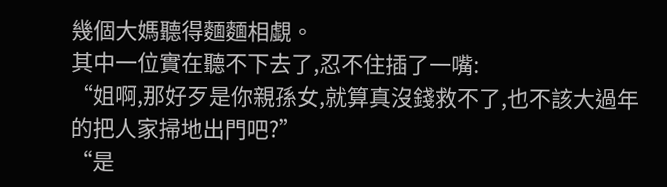幾個大媽聽得麵麵相覷。
其中一位實在聽不下去了,忍不住插了一嘴:
“姐啊,那好歹是你親孫女,就算真沒錢救不了,也不該大過年的把人家掃地出門吧?”
“是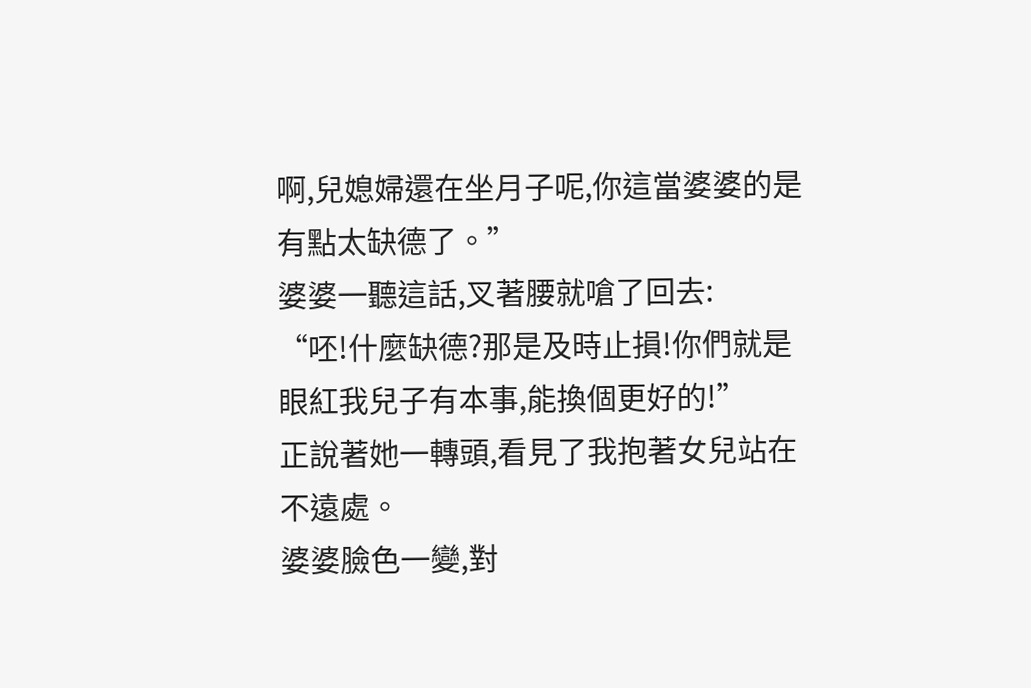啊,兒媳婦還在坐月子呢,你這當婆婆的是有點太缺德了。”
婆婆一聽這話,叉著腰就嗆了回去:
“呸!什麼缺德?那是及時止損!你們就是眼紅我兒子有本事,能換個更好的!”
正說著她一轉頭,看見了我抱著女兒站在不遠處。
婆婆臉色一變,對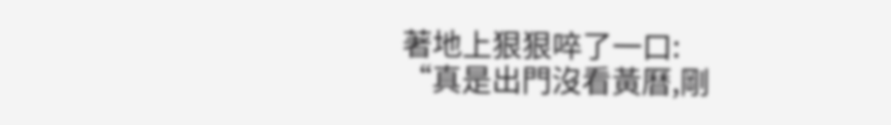著地上狠狠啐了一口:
“真是出門沒看黃曆,剛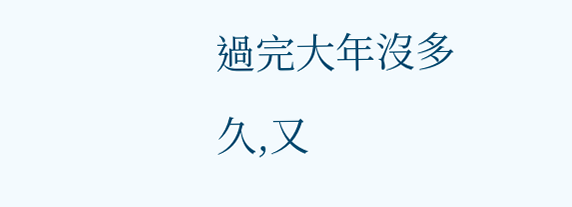過完大年沒多久,又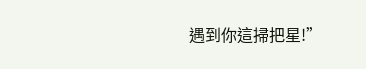遇到你這掃把星!”